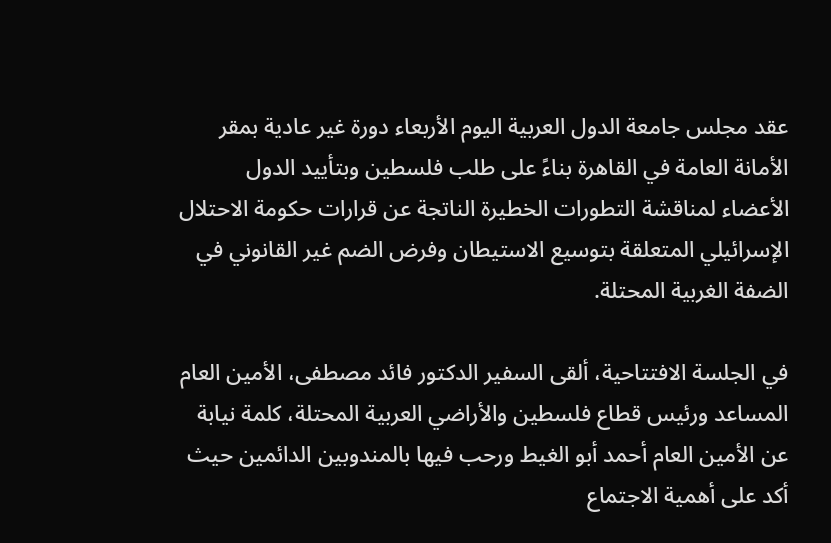عقد مجلس جامعة الدول العربية اليوم الأربعاء دورة غير عادية بمقر الأمانة العامة في القاهرة بناءً على طلب فلسطين وبتأييد الدول الأعضاء لمناقشة التطورات الخطيرة الناتجة عن قرارات حكومة الاحتلال الإسرائيلي المتعلقة بتوسيع الاستيطان وفرض الضم غير القانوني في الضفة الغربية المحتلة.

في الجلسة الافتتاحية، ألقى السفير الدكتور فائد مصطفى، الأمين العام المساعد ورئيس قطاع فلسطين والأراضي العربية المحتلة، كلمة نيابة عن الأمين العام أحمد أبو الغيط ورحب فيها بالمندوبين الدائمين حيث أكد على أهمية الاجتماع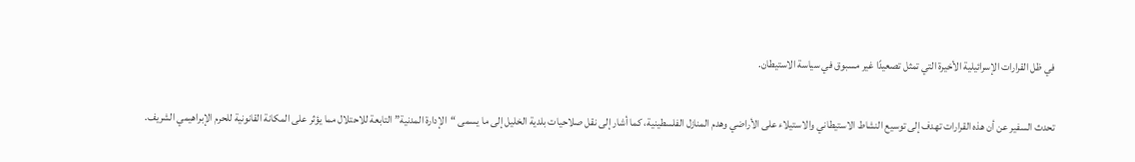في ظل القرارات الإسرائيلية الأخيرة التي تمثل تصعيدًا غير مسبوق في سياسة الاستيطان.

تحدث السفير عن أن هذه القرارات تهدف إلى توسيع النشاط الاستيطاني والاستيلاء على الأراضي وهدم المنازل الفلسطينية، كما أشار إلى نقل صلاحيات بلدية الخليل إلى ما يسمى “الإدارة المدنية” التابعة للاحتلال مما يؤثر على المكانة القانونية للحرم الإبراهيمي الشريف.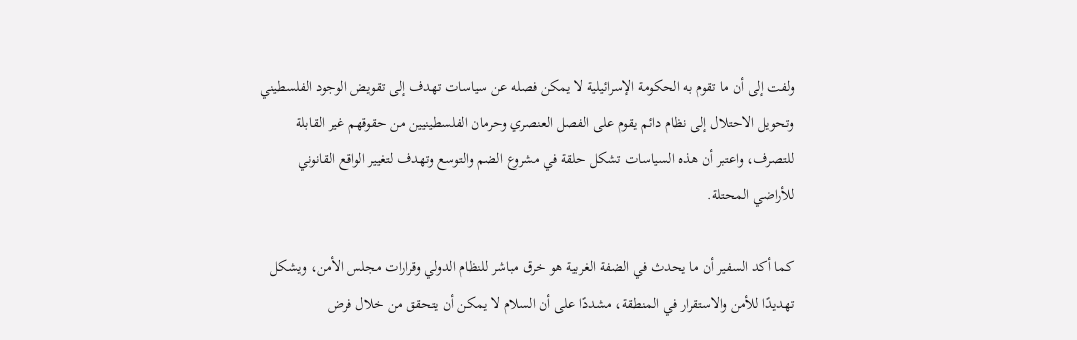ولفت إلى أن ما تقوم به الحكومة الإسرائيلية لا يمكن فصله عن سياسات تهدف إلى تقويض الوجود الفلسطيني وتحويل الاحتلال إلى نظام دائم يقوم على الفصل العنصري وحرمان الفلسطينيين من حقوقهم غير القابلة للتصرف، واعتبر أن هذه السياسات تشكل حلقة في مشروع الضم والتوسع وتهدف لتغيير الواقع القانوني للأراضي المحتلة.

كما أكد السفير أن ما يحدث في الضفة الغربية هو خرق مباشر للنظام الدولي وقرارات مجلس الأمن، ويشكل تهديدًا للأمن والاستقرار في المنطقة، مشددًا على أن السلام لا يمكن أن يتحقق من خلال فرض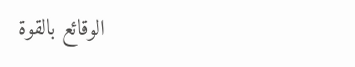الوقائع بالقوة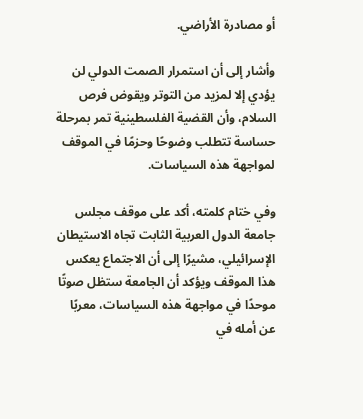أو مصادرة الأراضي.

وأشار إلى أن استمرار الصمت الدولي لن يؤدي إلا لمزيد من التوتر ويقوض فرص السلام، وأن القضية الفلسطينية تمر بمرحلة حساسة تتطلب وضوحًا وحزمًا في الموقف لمواجهة هذه السياسات.

وفي ختام كلمته، أكد على موقف مجلس جامعة الدول العربية الثابت تجاه الاستيطان الإسرائيلي، مشيرًا إلى أن الاجتماع يعكس هذا الموقف ويؤكد أن الجامعة ستظل صوتًا موحدًا في مواجهة هذه السياسات، معربًا عن أمله في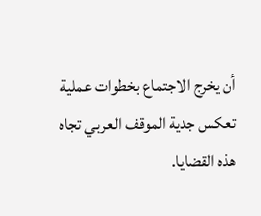أن يخرج الاجتماع بخطوات عملية تعكس جدية الموقف العربي تجاه هذه القضايا.